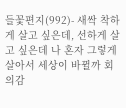들꽃편지(992)- 새싹 착하게 살고 싶은데, 선하게 살고 싶은데 나 혼자 그렇게 살아서 세상이 바뀔까 회의감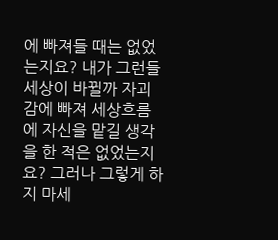에 빠져들 때는 없었는지요? 내가 그런들 세상이 바뀔까 자괴감에 빠져 세상흐름에 자신을 맡길 생각을 한 적은 없었는지요? 그러나 그렇게 하지 마세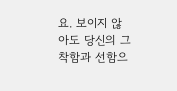요. 보이지 않아도 당신의 그 착함과 선함으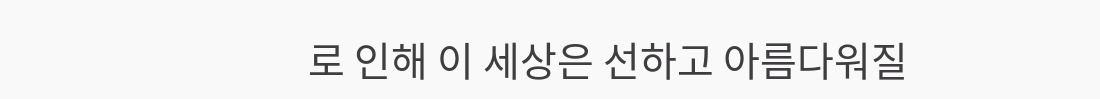로 인해 이 세상은 선하고 아름다워질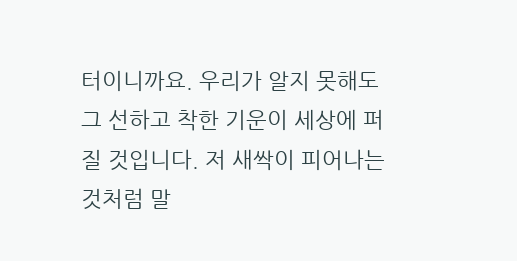터이니까요. 우리가 알지 못해도 그 선하고 착한 기운이 세상에 퍼질 것입니다. 저 새싹이 피어나는 것처럼 말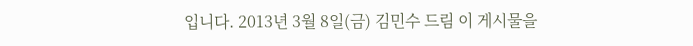입니다. 2013년 3월 8일(금) 김민수 드림 이 게시물을